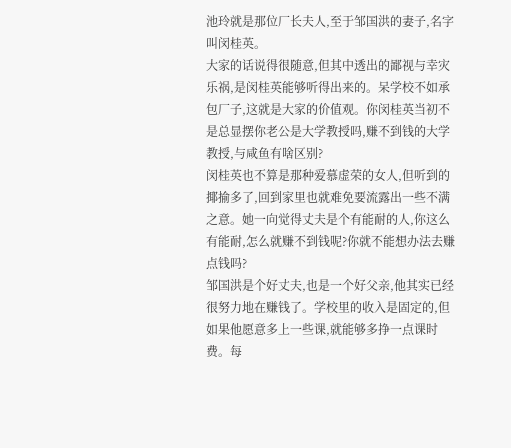池玲就是那位厂长夫人,至于邹国洪的妻子,名字叫闵桂英。
大家的话说得很随意,但其中透出的鄙视与幸灾乐祸,是闵桂英能够听得出来的。呆学校不如承包厂子,这就是大家的价值观。你闵桂英当初不是总显摆你老公是大学教授吗,赚不到钱的大学教授,与咸鱼有啥区别?
闵桂英也不算是那种爱慕虚荣的女人,但听到的揶揄多了,回到家里也就难免要流露出一些不满之意。她一向觉得丈夫是个有能耐的人,你这么有能耐,怎么就赚不到钱呢?你就不能想办法去赚点钱吗?
邹国洪是个好丈夫,也是一个好父亲,他其实已经很努力地在赚钱了。学校里的收入是固定的,但如果他愿意多上一些课,就能够多挣一点课时费。每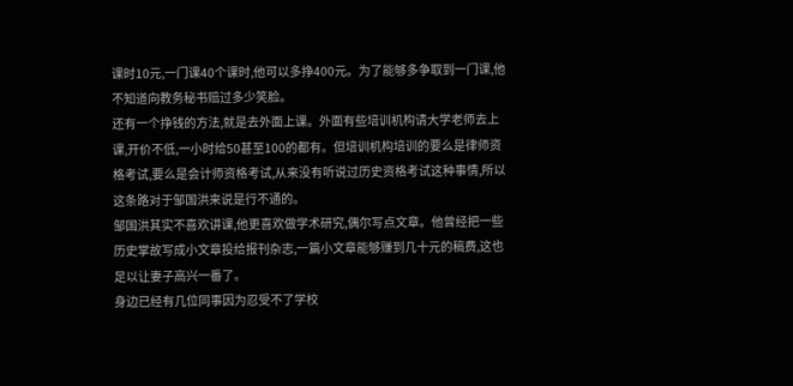课时10元,一门课40个课时,他可以多挣400元。为了能够多争取到一门课,他不知道向教务秘书赔过多少笑脸。
还有一个挣钱的方法,就是去外面上课。外面有些培训机构请大学老师去上课,开价不低,一小时给50甚至100的都有。但培训机构培训的要么是律师资格考试,要么是会计师资格考试,从来没有听说过历史资格考试这种事情,所以这条路对于邹国洪来说是行不通的。
邹国洪其实不喜欢讲课,他更喜欢做学术研究,偶尔写点文章。他曾经把一些历史掌故写成小文章投给报刊杂志,一篇小文章能够赚到几十元的稿费,这也足以让妻子高兴一番了。
身边已经有几位同事因为忍受不了学校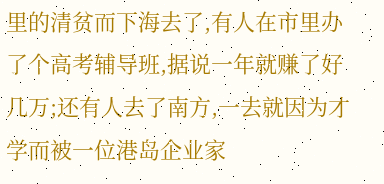里的清贫而下海去了,有人在市里办了个高考辅导班,据说一年就赚了好几万;还有人去了南方,一去就因为才学而被一位港岛企业家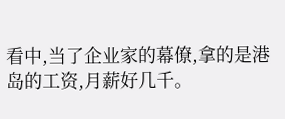看中,当了企业家的幕僚,拿的是港岛的工资,月薪好几千。